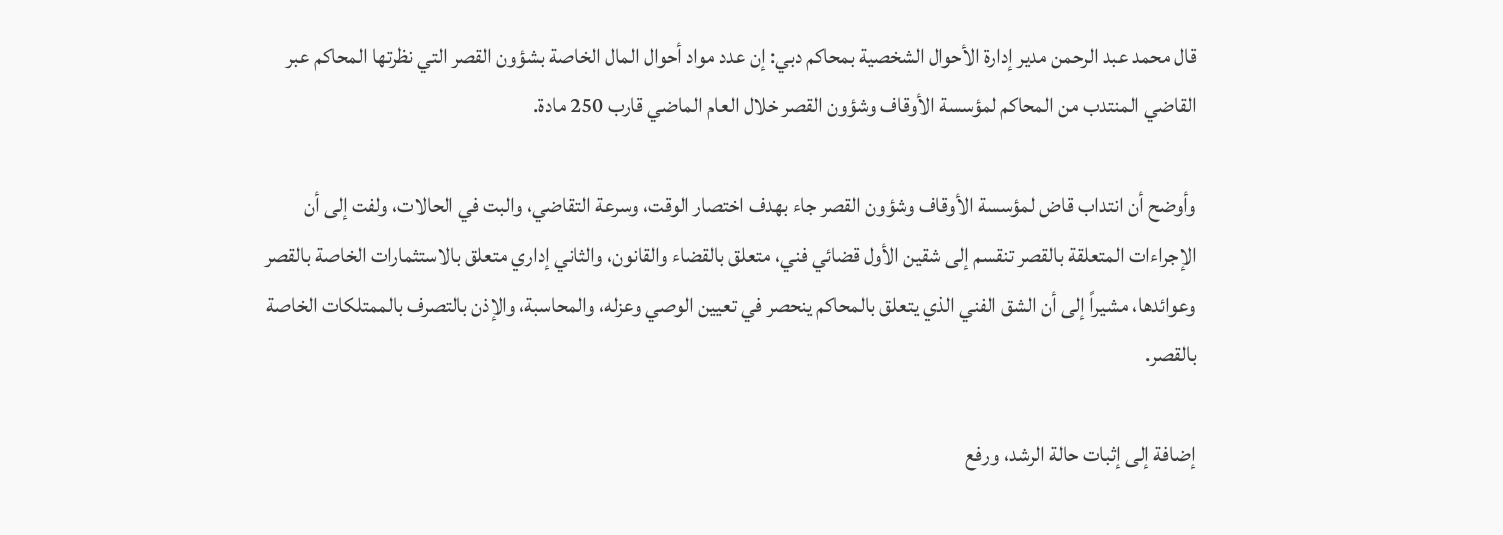قال محمد عبد الرحمن مدير إدارة الأحوال الشخصية بمحاكم دبي: إن عدد مواد أحوال المال الخاصة بشؤون القصر التي نظرتها المحاكم عبر القاضي المنتدب من المحاكم لمؤسسة الأوقاف وشؤون القصر خلال العام الماضي قارب 250 مادة.

وأوضح أن انتداب قاض لمؤسسة الأوقاف وشؤون القصر جاء بهدف اختصار الوقت، وسرعة التقاضي، والبت في الحالات، ولفت إلى أن الإجراءات المتعلقة بالقصر تنقسم إلى شقين الأول قضائي فني، متعلق بالقضاء والقانون، والثاني إداري متعلق بالاستثمارات الخاصة بالقصر وعوائدها، مشيراً إلى أن الشق الفني الذي يتعلق بالمحاكم ينحصر في تعيين الوصي وعزله، والمحاسبة، والإذن بالتصرف بالممتلكات الخاصة بالقصر.

إضافة إلى إثبات حالة الرشد، ورفع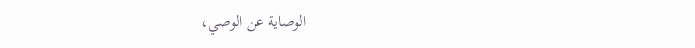الوصاية عن الوصي،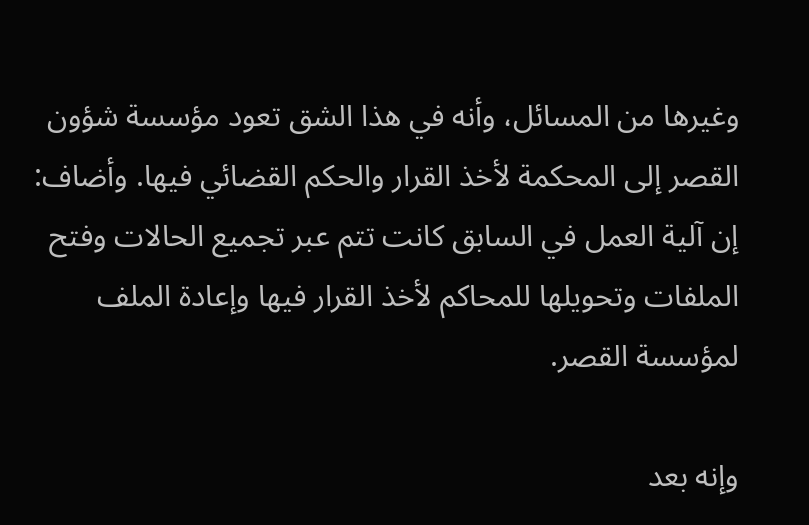وغيرها من المسائل، وأنه في هذا الشق تعود مؤسسة شؤون القصر إلى المحكمة لأخذ القرار والحكم القضائي فيها. وأضاف: إن آلية العمل في السابق كانت تتم عبر تجميع الحالات وفتح الملفات وتحويلها للمحاكم لأخذ القرار فيها وإعادة الملف لمؤسسة القصر.

وإنه بعد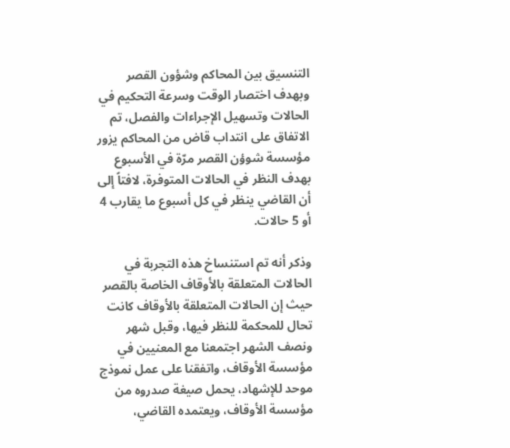التنسيق بين المحاكم وشؤون القصر وبهدف اختصار الوقت وسرعة التحكيم في الحالات وتسهيل الإجراءات والفصل، تم الاتفاق على انتداب قاض من المحاكم يزور مؤسسة شوؤن القصر مرّة في الأسبوع بهدف النظر في الحالات المتوفرة، لافتاً إلى أن القاضي ينظر في كل أسبوع ما يقارب 4 أو 5 حالات.

وذكر أنه تم استنساخ هذه التجربة في الحالات المتعلقة بالأوقاف الخاصة بالقصر حيث إن الحالات المتعلقة بالأوقاف كانت تحال للمحكمة للنظر فيها، وقبل شهر ونصف الشهر اجتمعنا مع المعنيين في مؤسسة الأوقاف، واتفقنا على عمل نموذج موحد للإشهاد، يحمل صيغة صدروه من مؤسسة الأوقاف، ويعتمده القاضي،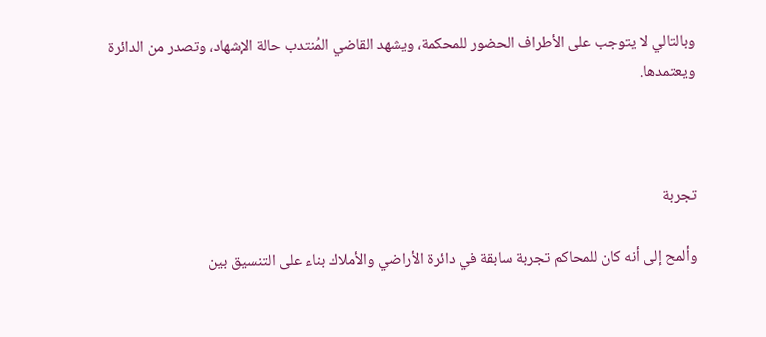وبالتالي لا يتوجب على الأطراف الحضور للمحكمة، ويشهد القاضي المُنتدب حالة الإشهاد، وتصدر من الدائرة ويعتمدها.



تجربة

وألمح إلى أنه كان للمحاكم تجربة سابقة في دائرة الأراضي والأملاك بناء على التنسيق بين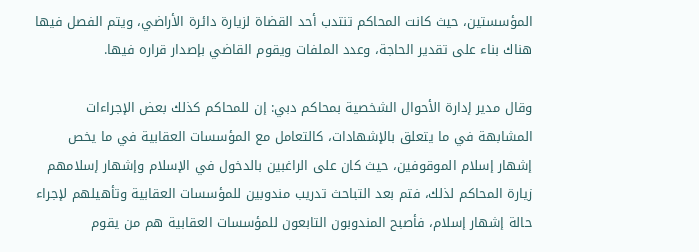المؤسستين، حيث كانت المحاكم تنتدب أحد القضاة لزيارة دائرة الأراضي، ويتم الفصل فيها هناك بناء على تقدير الحاجة، وعدد الملفات ويقوم القاضي بإصدار قراره فيها.

وقال مدير إدارة الأحوال الشخصية بمحاكم دبي: إن للمحاكم كذلك بعض الإجراءات المشابهة في ما يتعلق بالإشهادات، كالتعامل مع المؤسسات العقابية في ما يخص إشهار إسلام الموقوفين، حيث كان على الراغبين بالدخول في الإسلام وإشهار إسلامهم زيارة المحاكم لذلك، فتم بعد التباحث تدريب مندوبين للمؤسسات العقابية وتأهيلهم لإجراء حالة إشهار إسلام، فأصبح المندوبون التابعون للمؤسسات العقابية هم من يقوم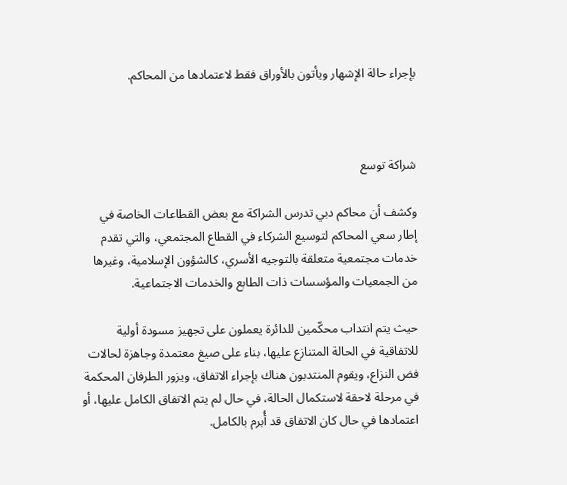بإجراء حالة الإشهار ويأتون بالأوراق فقط لاعتمادها من المحاكم.



شراكة توسع

وكشف أن محاكم دبي تدرس الشراكة مع بعض القطاعات الخاصة في إطار سعي المحاكم لتوسيع الشركاء في القطاع المجتمعي، والتي تقدم خدمات مجتمعية متعلقة بالتوجيه الأسري، كالشؤون الإسلامية، وغيرها من الجمعيات والمؤسسات ذات الطابع والخدمات الاجتماعية.

حيث يتم انتداب محكّمين للدائرة يعملون على تجهيز مسودة أولية للاتفاقية في الحالة المتنازع عليها، بناء على صيغ معتمدة وجاهزة لحالات فض النزاع، ويقوم المنتدبون هناك بإجراء الاتفاق، ويزور الطرفان المحكمة في مرحلة لاحقة لاستكمال الحالة، في حال لم يتم الاتفاق الكامل عليها، أو اعتمادها في حال كان الاتفاق قد أُبرم بالكامل.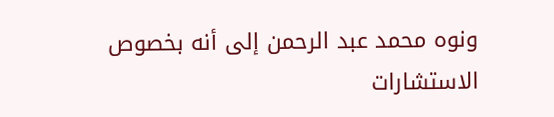ونوه محمد عبد الرحمن إلى أنه بخصوص الاستشارات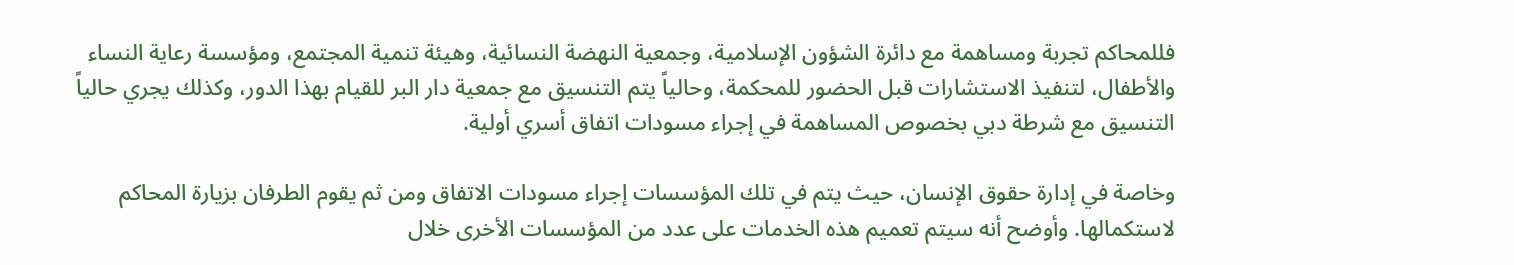فللمحاكم تجربة ومساهمة مع دائرة الشؤون الإسلامية، وجمعية النهضة النسائية، وهيئة تنمية المجتمع، ومؤسسة رعاية النساء والأطفال، لتنفيذ الاستشارات قبل الحضور للمحكمة، وحالياً يتم التنسيق مع جمعية دار البر للقيام بهذا الدور، وكذلك يجري حالياً التنسيق مع شرطة دبي بخصوص المساهمة في إجراء مسودات اتفاق أسري أولية.

وخاصة في إدارة حقوق الإنسان، حيث يتم في تلك المؤسسات إجراء مسودات الاتفاق ومن ثم يقوم الطرفان بزيارة المحاكم لاستكمالها. وأوضح أنه سيتم تعميم هذه الخدمات على عدد من المؤسسات الأخرى خلال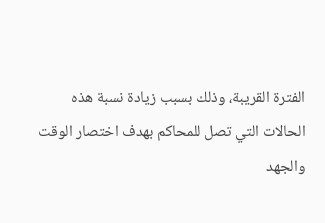الفترة القريبة، وذلك بسبب زيادة نسبة هذه الحالات التي تصل للمحاكم بهدف اختصار الوقت والجهد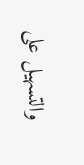والتسهيل على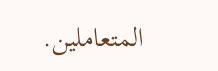المتعاملين.